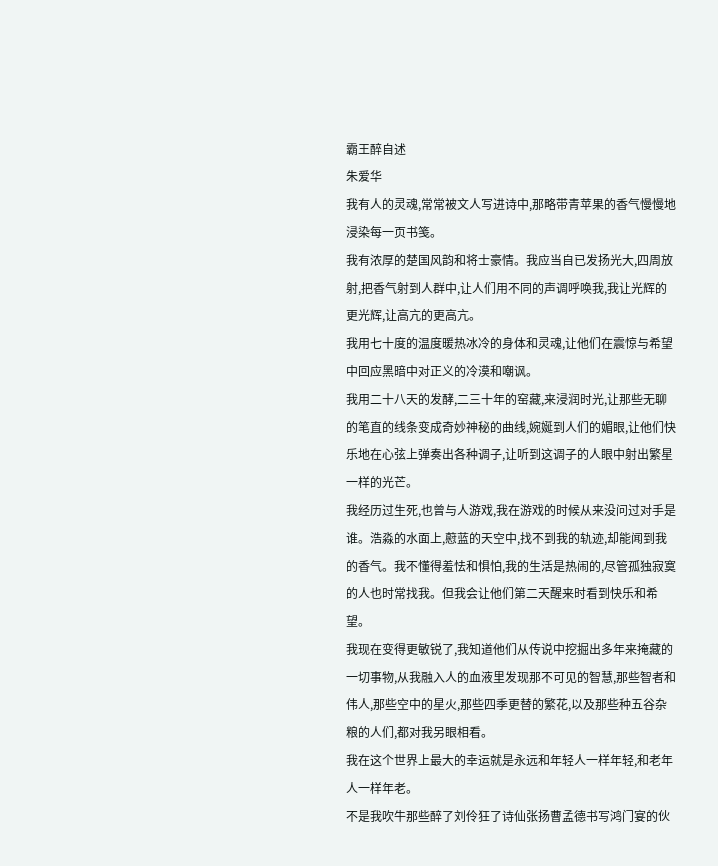霸王醉自述
朱爱华
我有人的灵魂,常常被文人写进诗中,那略带青苹果的香气慢慢地浸染每一页书笺。
我有浓厚的楚国风韵和将士豪情。我应当自已发扬光大,四周放射,把香气射到人群中,让人们用不同的声调呼唤我,我让光辉的更光辉,让高亢的更高亢。
我用七十度的温度暖热冰冷的身体和灵魂,让他们在震惊与希望中回应黑暗中对正义的冷漠和嘲讽。
我用二十八天的发酵,二三十年的窑藏,来浸润时光,让那些无聊的笔直的线条变成奇妙神秘的曲线,婉娫到人们的媚眼,让他们快乐地在心弦上弹奏出各种调子,让听到这调子的人眼中射出繁星一样的光芒。
我经历过生死,也曾与人游戏,我在游戏的时候从来没问过对手是谁。浩淼的水面上,藯蓝的天空中,找不到我的轨迹,却能闻到我的香气。我不懂得羞怯和惧怕,我的生活是热闹的,尽管孤独寂寞的人也时常找我。但我会让他们第二天醒来时看到快乐和希望。
我现在变得更敏锐了,我知道他们从传说中挖掘出多年来掩藏的一切事物,从我融入人的血液里发现那不可见的智慧,那些智者和伟人,那些空中的星火,那些四季更替的繁花,以及那些种五谷杂粮的人们,都对我另眼相看。
我在这个世界上最大的幸运就是永远和年轻人一样年轻,和老年人一样年老。
不是我吹牛那些醉了刘伶狂了诗仙张扬曹孟德书写鸿门宴的伙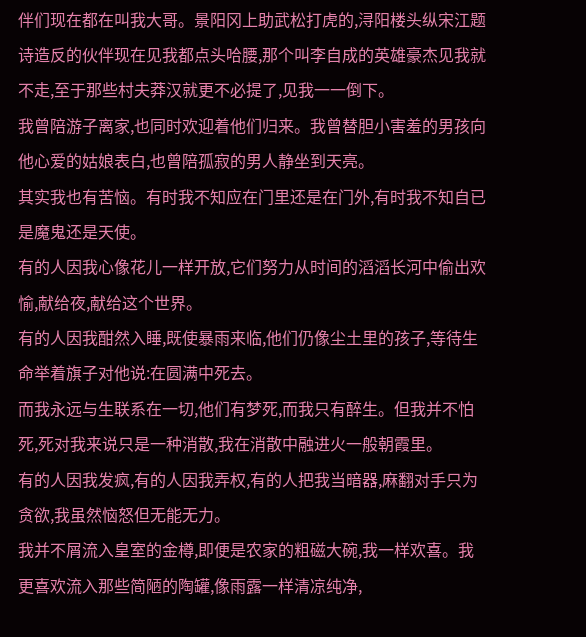伴们现在都在叫我大哥。景阳冈上助武松打虎的,浔阳楼头纵宋江题诗造反的伙伴现在见我都点头哈腰,那个叫李自成的英雄豪杰见我就不走,至于那些村夫莽汉就更不必提了,见我一一倒下。
我曾陪游子离家,也同时欢迎着他们归来。我曾替胆小害羞的男孩向他心爱的姑娘表白,也曾陪孤寂的男人静坐到天亮。
其实我也有苦恼。有时我不知应在门里还是在门外,有时我不知自已是魔鬼还是天使。
有的人因我心像花儿一样开放,它们努力从时间的滔滔长河中偷出欢愉,献给夜,献给这个世界。
有的人因我酣然入睡,既使暴雨来临,他们仍像尘土里的孩子,等待生命举着旗子对他说:在圆满中死去。
而我永远与生联系在一切,他们有梦死,而我只有醉生。但我并不怕死,死对我来说只是一种消散,我在消散中融进火一般朝霞里。
有的人因我发疯,有的人因我弄权,有的人把我当暗器,麻翻对手只为贪欲,我虽然恼怒但无能无力。
我并不屑流入皇室的金樽,即便是农家的粗磁大碗,我一样欢喜。我更喜欢流入那些简陋的陶罐,像雨露一样清凉纯净,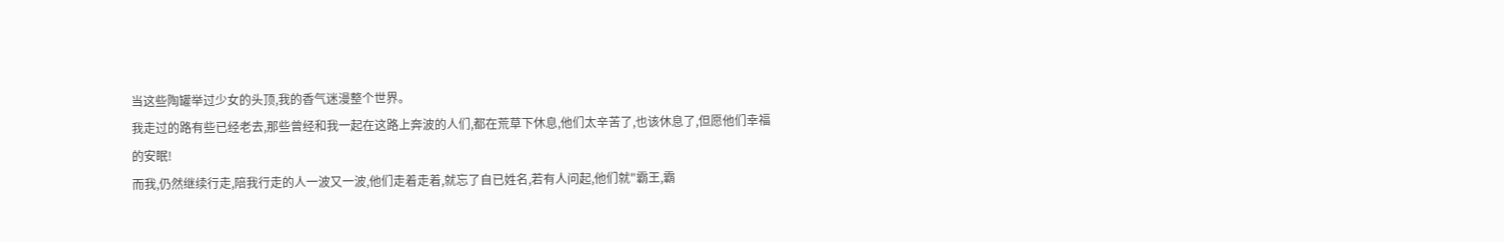当这些陶罐举过少女的头顶,我的香气迷漫整个世界。
我走过的路有些已经老去,那些曾经和我一起在这路上奔波的人们,都在荒草下休息,他们太辛苦了,也该休息了,但愿他们幸福的安眠!
而我,仍然继续行走,陪我行走的人一波又一波,他们走着走着,就忘了自已姓名,若有人问起,他们就"霸王,霸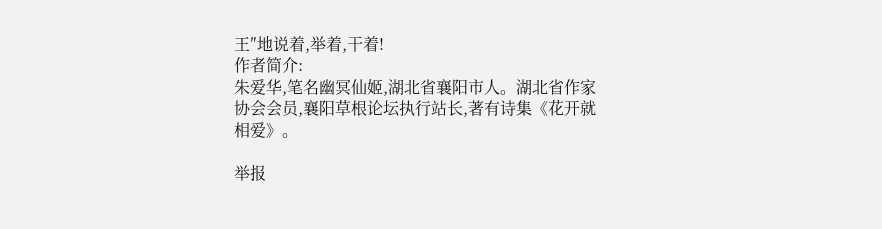王″地说着,举着,干着!
作者简介:
朱爱华,笔名幽冥仙姬,湖北省襄阳市人。湖北省作家协会会员,襄阳草根论坛执行站长,著有诗集《花开就相爱》。

举报